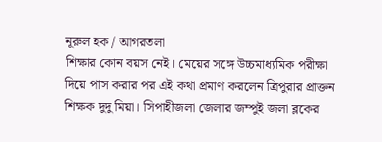নূরুল হক / আগরতলা
শিক্ষার কোন বয়স নেই। মেয়ের সঙ্গে উচ্চমাধ্যমিক পরীক্ষা দিয়ে পাস করার পর এই কথা প্রমাণ করলেন ত্রিপুরার প্রাক্তন শিক্ষক দুদু মিয়া। সিপাহীজলা জেলার জম্পুই জলা ব্লকের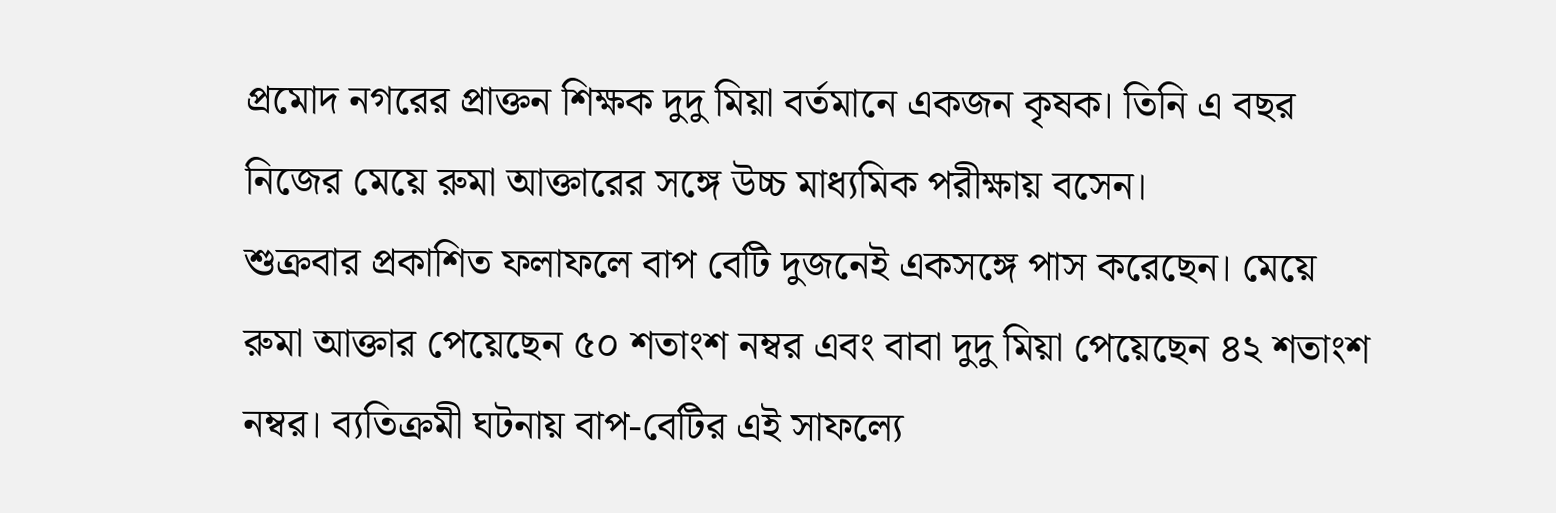প্রমোদ নগরের প্রাক্তন শিক্ষক দুদু মিয়া বর্তমানে একজন কৃষক। তিনি এ বছর নিজের মেয়ে রুমা আক্তারের সঙ্গে উচ্চ মাধ্যমিক পরীক্ষায় বসেন।
শুক্রবার প্রকাশিত ফলাফলে বাপ বেটি দুজনেই একসঙ্গে পাস করেছেন। মেয়ে রুমা আক্তার পেয়েছেন ৫০ শতাংশ নম্বর এবং বাবা দুদু মিয়া পেয়েছেন ৪২ শতাংশ নম্বর। ব্যতিক্রমী ঘটনায় বাপ-বেটির এই সাফল্যে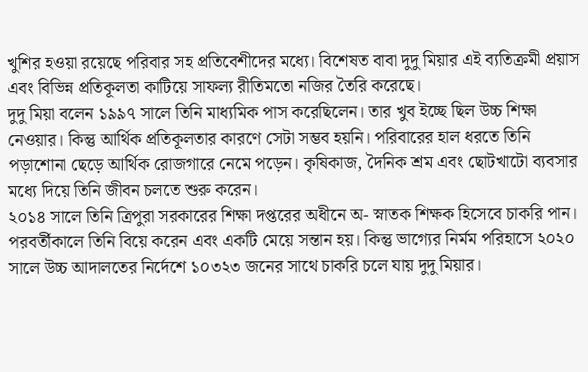খুশির হওয়া রয়েছে পরিবার সহ প্রতিবেশীদের মধ্যে। বিশেষত বাবা দুদু মিয়ার এই ব্যতিক্রমী প্রয়াস এবং বিভিন্ন প্রতিকূলতা কাটিয়ে সাফল্য রীতিমতো নজির তৈরি করেছে।
দুদু মিয়া বলেন ১৯৯৭ সালে তিনি মাধ্যমিক পাস করেছিলেন। তার খুব ইচ্ছে ছিল উচ্চ শিক্ষা নেওয়ার। কিন্তু আর্থিক প্রতিকূলতার কারণে সেটা সম্ভব হয়নি। পরিবারের হাল ধরতে তিনি পড়াশোনা ছেড়ে আর্থিক রোজগারে নেমে পড়েন। কৃষিকাজ, দৈনিক শ্রম এবং ছোটখাটো ব্যবসার মধ্যে দিয়ে তিনি জীবন চলতে শুরু করেন।
২০১৪ সালে তিনি ত্রিপুরা সরকারের শিক্ষা দপ্তরের অধীনে অ- স্নাতক শিক্ষক হিসেবে চাকরি পান। পরবর্তীকালে তিনি বিয়ে করেন এবং একটি মেয়ে সন্তান হয়। কিন্তু ভাগ্যের নির্মম পরিহাসে ২০২০ সালে উচ্চ আদালতের নির্দেশে ১০৩২৩ জনের সাথে চাকরি চলে যায় দুদু মিয়ার।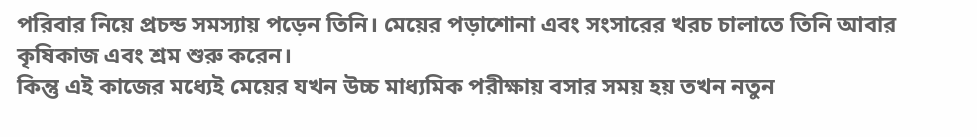পরিবার নিয়ে প্রচন্ড সমস্যায় পড়েন তিনি। মেয়ের পড়াশোনা এবং সংসারের খরচ চালাতে তিনি আবার কৃষিকাজ এবং শ্রম শুরু করেন।
কিন্তু এই কাজের মধ্যেই মেয়ের যখন উচ্চ মাধ্যমিক পরীক্ষায় বসার সময় হয় তখন নতুন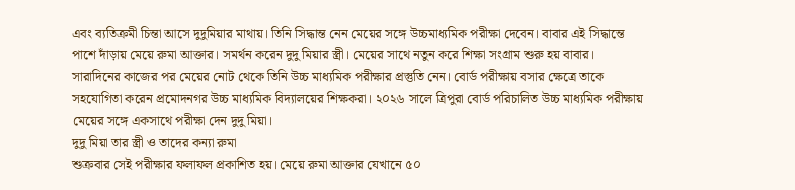এবং ব্যতিক্রমী চিন্তা আসে দুদুমিয়ার মাথায়। তিনি সিদ্ধান্ত নেন মেয়ের সঙ্গে উচ্চমাধ্যমিক পরীক্ষা দেবেন। বাবার এই সিদ্ধান্তে পাশে দাঁড়ায় মেয়ে রুমা আক্তার। সমর্থন করেন দুদু মিয়ার স্ত্রী। মেয়ের সাথে নতুন করে শিক্ষা সংগ্রাম শুরু হয় বাবার।
সারাদিনের কাজের পর মেয়ের নোট থেকে তিনি উচ্চ মাধ্যমিক পরীক্ষার প্রস্তুতি নেন। বোর্ড পরীক্ষায় বসার ক্ষেত্রে তাকে সহযোগিতা করেন প্রমোদনগর উচ্চ মাধ্যমিক বিদ্যালয়ের শিক্ষকরা। ২০২৬ সালে ত্রিপুরা বোর্ড পরিচালিত উচ্চ মাধ্যমিক পরীক্ষায় মেয়ের সঙ্গে একসাথে পরীক্ষা দেন দুদু মিয়া।
দুদু মিয়া তার স্ত্রী ও তাদের কন্যা রুমা
শুক্রবার সেই পরীক্ষার ফলাফল প্রকাশিত হয়। মেয়ে রুমা আক্তার যেখানে ৫০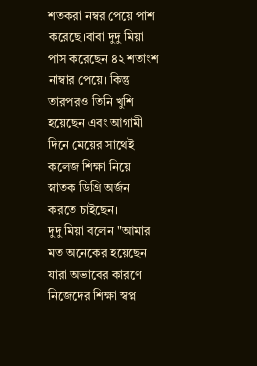শতকরা নম্বর পেয়ে পাশ করেছে।বাবা দুদু মিয়া পাস করেছেন ৪২ শতাংশ নাম্বার পেয়ে। কিন্তু তারপরও তিনি খুশি হয়েছেন এবং আগামী দিনে মেয়ের সাথেই কলেজ শিক্ষা নিয়ে স্নাতক ডিগ্রি অর্জন করতে চাইছেন।
দুদু মিয়া বলেন "আমার মত অনেকের হয়েছেন যারা অভাবের কারণে নিজেদের শিক্ষা স্বপ্ন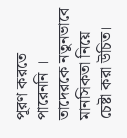পূরণ করতে পারেননি । তাদেরকে নতুনভাবে মানসিকতা নিয়ে চেষ্টা করা উচিত।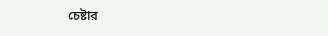চেষ্টার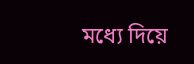মধ্যে দিয়ে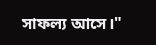সাফল্য আসে।"